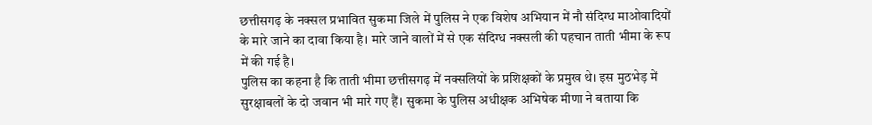छत्तीसगढ़ के नक्सल प्रभावित सुकमा जिले में पुलिस ने एक विशेष अभियान में नौ संदिग्ध माओवादियों के मारे जाने का दावा किया है। मारे जाने वालों में से एक संदिग्ध नक्सली की पहचान ताती भीमा के रूप में की गई है।
पुलिस का कहना है कि ताती भीमा छत्तीसगढ़ में नक्सलियों के प्रशिक्षकों के प्रमुख थे। इस मुठभेड़ में सुरक्षाबलों के दो जवान भी मारे गए हैं। सुकमा के पुलिस अधीक्षक अभिषेक मीणा ने बताया कि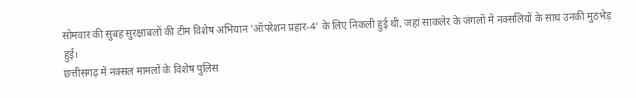सोमवार की सुबह सुरक्षाबलों की टीम विशेष अभियान 'ऑपरेशन प्रहार-4' के लिए निकली हुई थी, जहां साकलेर के जंगलों में नक्सलियों के साथ उनकी मुठभेड़ हुई।
छत्तीसगढ़ में नक्सल मामलों के विशेष पुलिस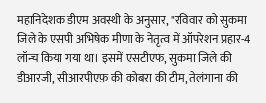महानिदेशक डीएम अवस्थी के अनुसार, "रविवार को सुकमा जिले के एसपी अभिषेक मीणा के नेतृत्व में ऑपरेशन प्रहार-4 लॉन्च किया गया था। इसमें एसटीएफ, सुकमा जिले की डीआरजी, सीआरपीएफ़ की कोबरा की टीम, तेलंगाना की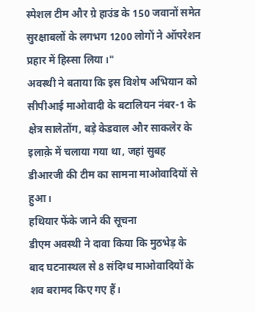स्पेशल टीम और ग्रे हाउंड के 150 जवानों समेत सुरक्षाबलों के लगभग 1200 लोगों ने ऑपरेशन प्रहार में हिस्सा लिया।"
अवस्थी ने बताया कि इस विशेष अभियान को सीपीआई माओवादी के बटालियन नंबर-1 के क्षेत्र सालेतोंग, बड़े केडवाल और साकलेर के इलाक़े में चलाया गया था, जहां सुबह डीआरजी की टीम का सामना माओवादियों से हुआ।
हथियार फेंके जाने की सूचना
डीएम अवस्थी ने दावा किया कि मुठभेड़ के बाद घटनास्थल से 8 संदिग्ध माओवादियों के शव बरामद किए गए हैं।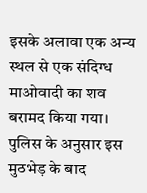इसके अलावा एक अन्य स्थल से एक संदिग्ध माओवादी का शव बरामद किया गया।
पुलिस के अनुसार इस मुठभेड़ के बाद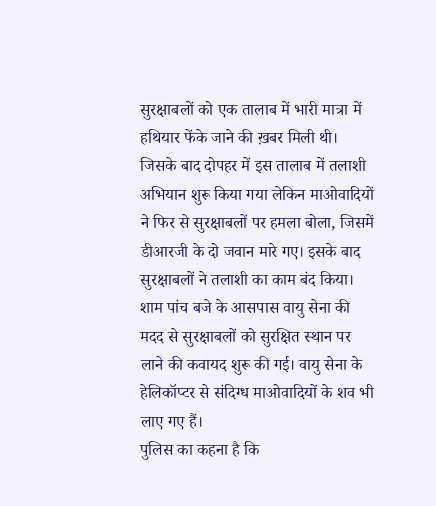सुरक्षाबलों को एक तालाब में भारी मात्रा में हथियार फेंके जाने की ख़बर मिली थी। जिसके बाद दोपहर में इस तालाब में तलाशी अभियान शुरू किया गया लेकिन माओवादियों ने फिर से सुरक्षाबलों पर हमला बोला, जिसमें डीआरजी के दो जवान मारे गए। इसके बाद सुरक्षाबलों ने तलाशी का काम बंद किया।
शाम पांच बजे के आसपास वायु सेना की मदद से सुरक्षाबलों को सुरक्षित स्थान पर लाने की कवायद शुरू की गई। वायु सेना के हेलिकॉप्टर से संदिग्ध माओवादियों के शव भी लाए गए हैं।
पुलिस का कहना है कि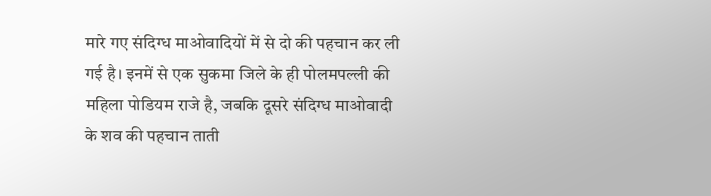मारे गए संदिग्ध माओवादियों में से दो की पहचान कर ली गई है। इनमें से एक सुकमा जिले के ही पोलमपल्ली की महिला पोडियम राजे है, जबकि दूसरे संदिग्ध माओवादी के शव की पहचान ताती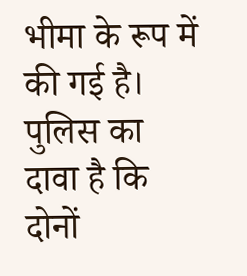भीमा के रूप में की गई है। पुलिस का दावा है कि दोनों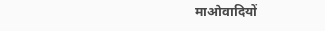माओवादियों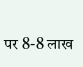पर 8-8 लाख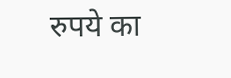रुपये का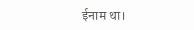ईनाम था।